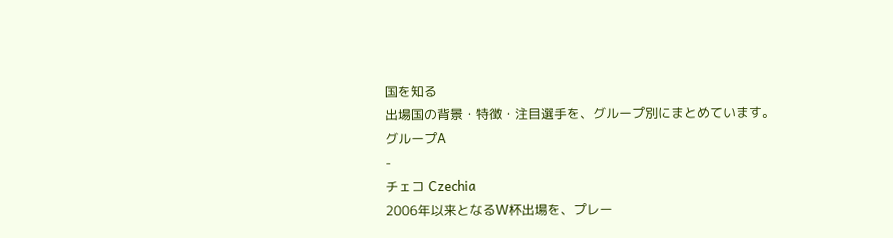国を知る
出場国の背景・特徴・注目選手を、グループ別にまとめています。
グループA
-
チェコ Czechia
2006年以来となるW杯出場を、プレー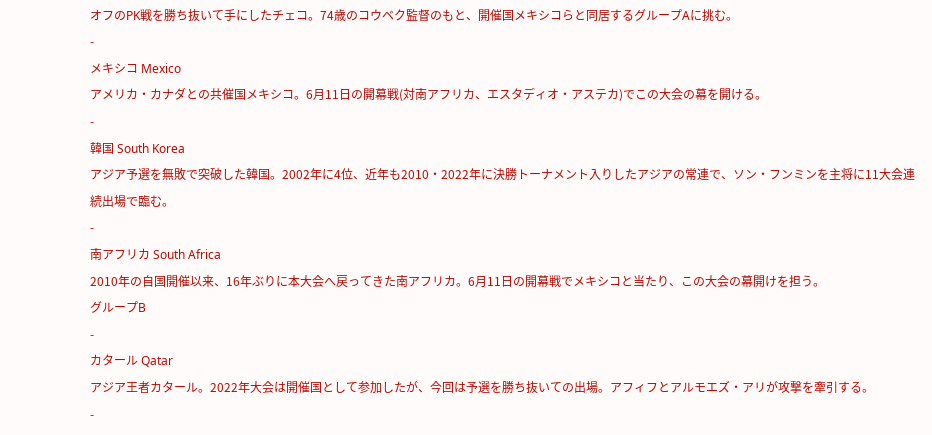オフのPK戦を勝ち抜いて手にしたチェコ。74歳のコウベク監督のもと、開催国メキシコらと同居するグループAに挑む。
-
メキシコ Mexico
アメリカ・カナダとの共催国メキシコ。6月11日の開幕戦(対南アフリカ、エスタディオ・アステカ)でこの大会の幕を開ける。
-
韓国 South Korea
アジア予選を無敗で突破した韓国。2002年に4位、近年も2010・2022年に決勝トーナメント入りしたアジアの常連で、ソン・フンミンを主将に11大会連続出場で臨む。
-
南アフリカ South Africa
2010年の自国開催以来、16年ぶりに本大会へ戻ってきた南アフリカ。6月11日の開幕戦でメキシコと当たり、この大会の幕開けを担う。
グループB
-
カタール Qatar
アジア王者カタール。2022年大会は開催国として参加したが、今回は予選を勝ち抜いての出場。アフィフとアルモエズ・アリが攻撃を牽引する。
-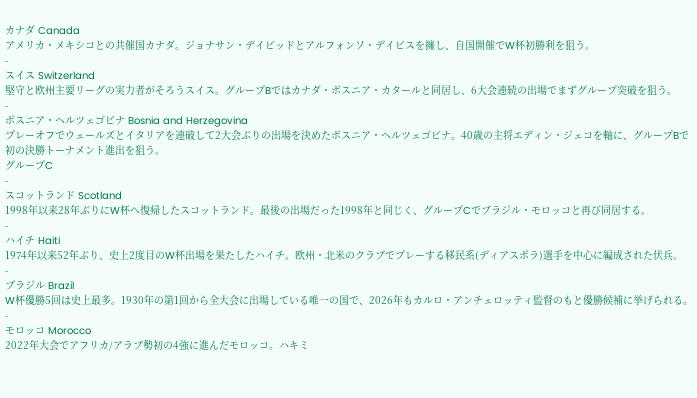カナダ Canada
アメリカ・メキシコとの共催国カナダ。ジョナサン・デイビッドとアルフォンソ・デイビスを擁し、自国開催でW杯初勝利を狙う。
-
スイス Switzerland
堅守と欧州主要リーグの実力者がそろうスイス。グループBではカナダ・ボスニア・カタールと同居し、6大会連続の出場でまずグループ突破を狙う。
-
ボスニア・ヘルツェゴビナ Bosnia and Herzegovina
プレーオフでウェールズとイタリアを連破して2大会ぶりの出場を決めたボスニア・ヘルツェゴビナ。40歳の主将エディン・ジェコを軸に、グループBで初の決勝トーナメント進出を狙う。
グループC
-
スコットランド Scotland
1998年以来28年ぶりにW杯へ復帰したスコットランド。最後の出場だった1998年と同じく、グループCでブラジル・モロッコと再び同居する。
-
ハイチ Haiti
1974年以来52年ぶり、史上2度目のW杯出場を果たしたハイチ。欧州・北米のクラブでプレーする移民系(ディアスポラ)選手を中心に編成された伏兵。
-
ブラジル Brazil
W杯優勝5回は史上最多。1930年の第1回から全大会に出場している唯一の国で、2026年もカルロ・アンチェロッティ監督のもと優勝候補に挙げられる。
-
モロッコ Morocco
2022年大会でアフリカ/アラブ勢初の4強に進んだモロッコ。ハキミ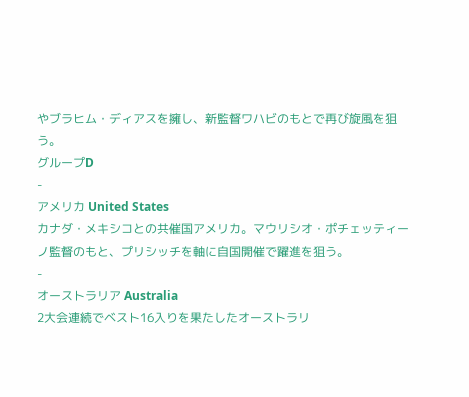やブラヒム・ディアスを擁し、新監督ワハビのもとで再び旋風を狙う。
グループD
-
アメリカ United States
カナダ・メキシコとの共催国アメリカ。マウリシオ・ポチェッティーノ監督のもと、プリシッチを軸に自国開催で躍進を狙う。
-
オーストラリア Australia
2大会連続でベスト16入りを果たしたオーストラリ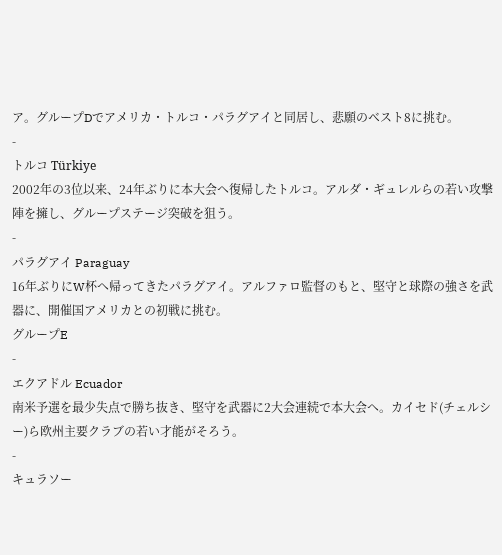ア。グループDでアメリカ・トルコ・パラグアイと同居し、悲願のベスト8に挑む。
-
トルコ Türkiye
2002年の3位以来、24年ぶりに本大会へ復帰したトルコ。アルダ・ギュレルらの若い攻撃陣を擁し、グループステージ突破を狙う。
-
パラグアイ Paraguay
16年ぶりにW杯へ帰ってきたパラグアイ。アルファロ監督のもと、堅守と球際の強さを武器に、開催国アメリカとの初戦に挑む。
グループE
-
エクアドル Ecuador
南米予選を最少失点で勝ち抜き、堅守を武器に2大会連続で本大会へ。カイセド(チェルシー)ら欧州主要クラブの若い才能がそろう。
-
キュラソー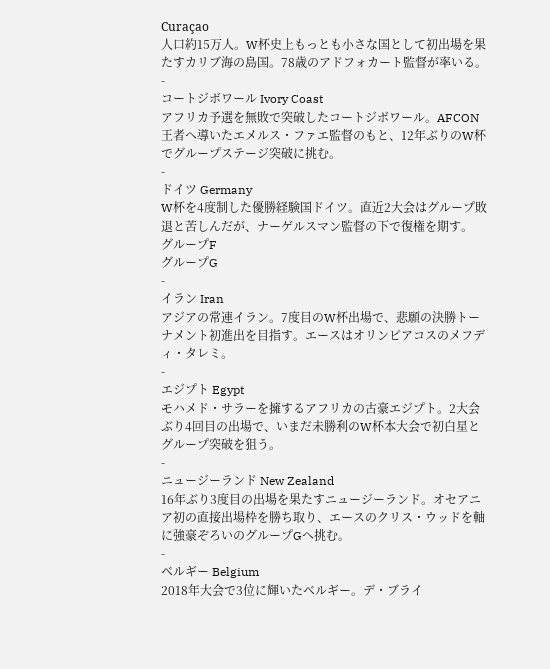Curaçao
人口約15万人。W杯史上もっとも小さな国として初出場を果たすカリブ海の島国。78歳のアドフォカート監督が率いる。
-
コートジボワール Ivory Coast
アフリカ予選を無敗で突破したコートジボワール。AFCON王者へ導いたエメルス・ファエ監督のもと、12年ぶりのW杯でグループステージ突破に挑む。
-
ドイツ Germany
W杯を4度制した優勝経験国ドイツ。直近2大会はグループ敗退と苦しんだが、ナーゲルスマン監督の下で復権を期す。
グループF
グループG
-
イラン Iran
アジアの常連イラン。7度目のW杯出場で、悲願の決勝トーナメント初進出を目指す。エースはオリンピアコスのメフディ・タレミ。
-
エジプト Egypt
モハメド・サラーを擁するアフリカの古豪エジプト。2大会ぶり4回目の出場で、いまだ未勝利のW杯本大会で初白星とグループ突破を狙う。
-
ニュージーランド New Zealand
16年ぶり3度目の出場を果たすニュージーランド。オセアニア初の直接出場枠を勝ち取り、エースのクリス・ウッドを軸に強豪ぞろいのグループGへ挑む。
-
ベルギー Belgium
2018年大会で3位に輝いたベルギー。デ・ブライ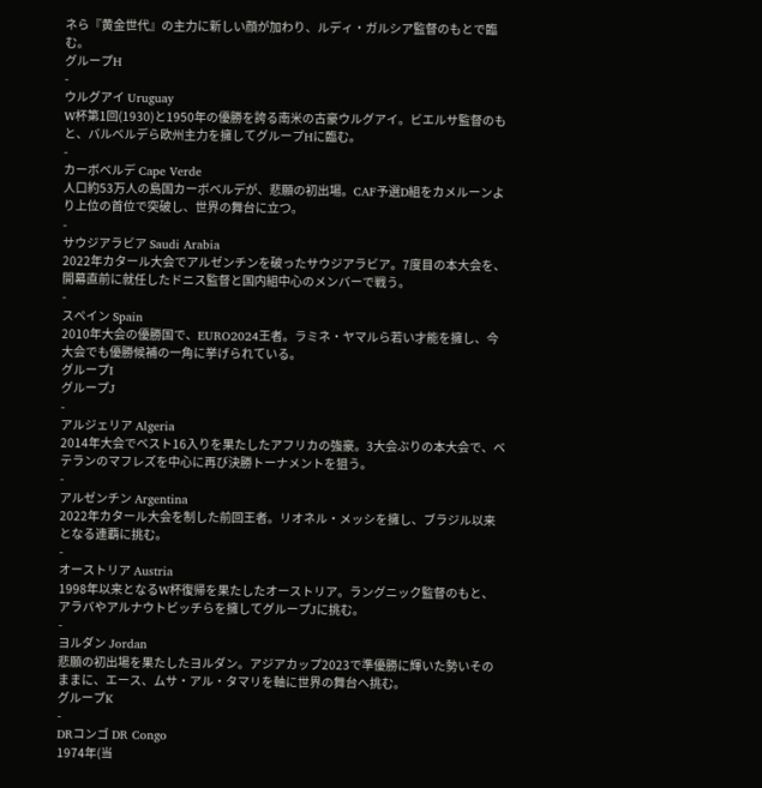ネら『黄金世代』の主力に新しい顔が加わり、ルディ・ガルシア監督のもとで臨む。
グループH
-
ウルグアイ Uruguay
W杯第1回(1930)と1950年の優勝を誇る南米の古豪ウルグアイ。ビエルサ監督のもと、バルベルデら欧州主力を擁してグループHに臨む。
-
カーボベルデ Cape Verde
人口約53万人の島国カーボベルデが、悲願の初出場。CAF予選D組をカメルーンより上位の首位で突破し、世界の舞台に立つ。
-
サウジアラビア Saudi Arabia
2022年カタール大会でアルゼンチンを破ったサウジアラビア。7度目の本大会を、開幕直前に就任したドニス監督と国内組中心のメンバーで戦う。
-
スペイン Spain
2010年大会の優勝国で、EURO2024王者。ラミネ・ヤマルら若い才能を擁し、今大会でも優勝候補の一角に挙げられている。
グループI
グループJ
-
アルジェリア Algeria
2014年大会でベスト16入りを果たしたアフリカの強豪。3大会ぶりの本大会で、ベテランのマフレズを中心に再び決勝トーナメントを狙う。
-
アルゼンチン Argentina
2022年カタール大会を制した前回王者。リオネル・メッシを擁し、ブラジル以来となる連覇に挑む。
-
オーストリア Austria
1998年以来となるW杯復帰を果たしたオーストリア。ラングニック監督のもと、アラバやアルナウトビッチらを擁してグループJに挑む。
-
ヨルダン Jordan
悲願の初出場を果たしたヨルダン。アジアカップ2023で準優勝に輝いた勢いそのままに、エース、ムサ・アル・タマリを軸に世界の舞台へ挑む。
グループK
-
DRコンゴ DR Congo
1974年(当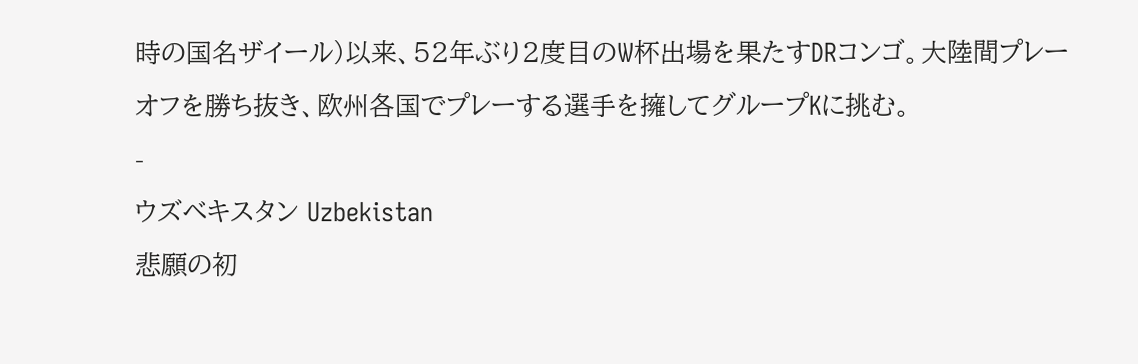時の国名ザイール)以来、52年ぶり2度目のW杯出場を果たすDRコンゴ。大陸間プレーオフを勝ち抜き、欧州各国でプレーする選手を擁してグループKに挑む。
-
ウズベキスタン Uzbekistan
悲願の初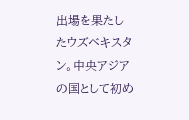出場を果たしたウズベキスタン。中央アジアの国として初め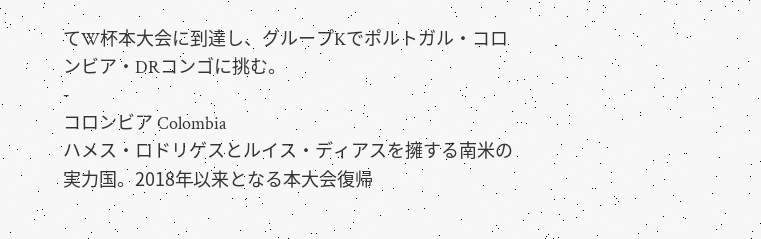てW杯本大会に到達し、グループKでポルトガル・コロンビア・DRコンゴに挑む。
-
コロンビア Colombia
ハメス・ロドリゲスとルイス・ディアスを擁する南米の実力国。2018年以来となる本大会復帰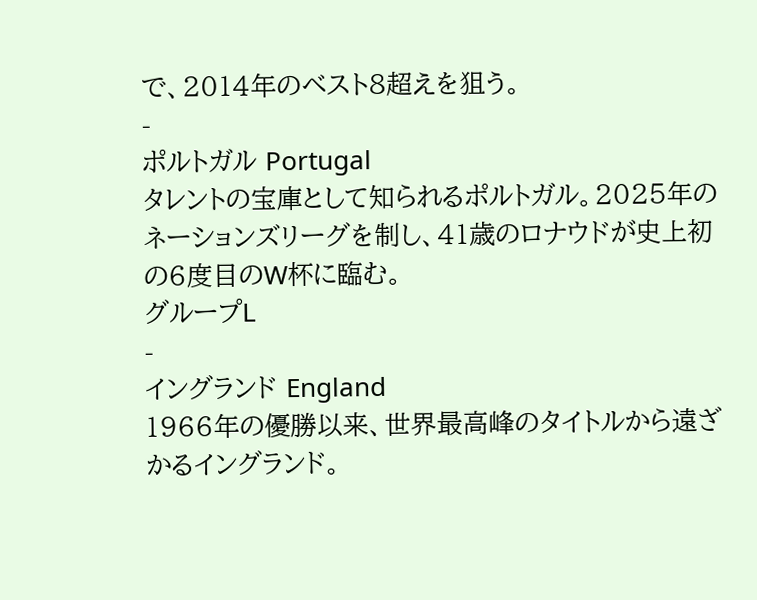で、2014年のベスト8超えを狙う。
-
ポルトガル Portugal
タレントの宝庫として知られるポルトガル。2025年のネーションズリーグを制し、41歳のロナウドが史上初の6度目のW杯に臨む。
グループL
-
イングランド England
1966年の優勝以来、世界最高峰のタイトルから遠ざかるイングランド。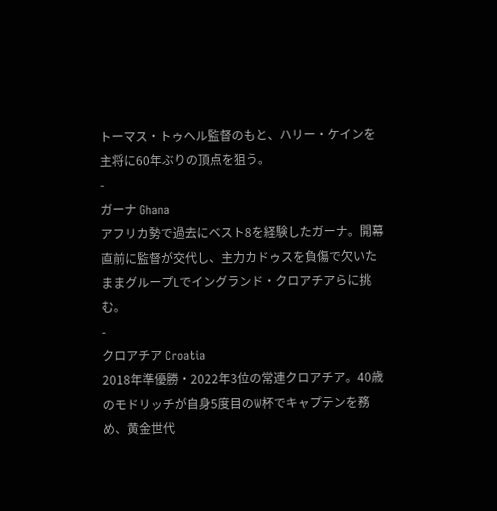トーマス・トゥヘル監督のもと、ハリー・ケインを主将に60年ぶりの頂点を狙う。
-
ガーナ Ghana
アフリカ勢で過去にベスト8を経験したガーナ。開幕直前に監督が交代し、主力カドゥスを負傷で欠いたままグループLでイングランド・クロアチアらに挑む。
-
クロアチア Croatia
2018年準優勝・2022年3位の常連クロアチア。40歳のモドリッチが自身5度目のW杯でキャプテンを務め、黄金世代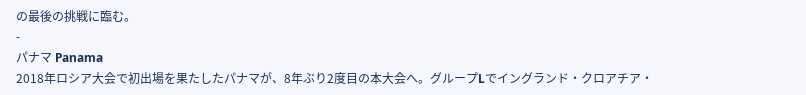の最後の挑戦に臨む。
-
パナマ Panama
2018年ロシア大会で初出場を果たしたパナマが、8年ぶり2度目の本大会へ。グループLでイングランド・クロアチア・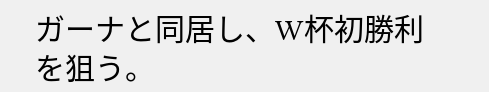ガーナと同居し、W杯初勝利を狙う。